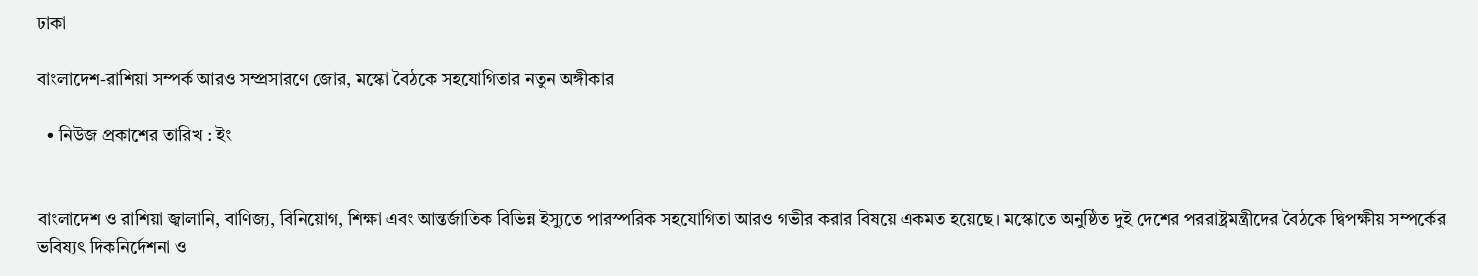ঢাকা

বাংলাদেশ-রাশিয়া সম্পর্ক আরও সম্প্রসারণে জোর, মস্কো বৈঠকে সহযোগিতার নতুন অঙ্গীকার

  • নিউজ প্রকাশের তারিখ : ইং


বাংলাদেশ ও রাশিয়া জ্বালানি, বাণিজ্য, বিনিয়োগ, শিক্ষা এবং আন্তর্জাতিক বিভিন্ন ইস্যুতে পারস্পরিক সহযোগিতা আরও গভীর করার বিষয়ে একমত হয়েছে। মস্কোতে অনুষ্ঠিত দুই দেশের পররাষ্ট্রমন্ত্রীদের বৈঠকে দ্বিপক্ষীয় সম্পর্কের ভবিষ্যৎ দিকনির্দেশনা ও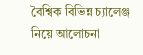বৈশ্বিক বিভিন্ন চ্যালেঞ্জ নিয়ে আলোচনা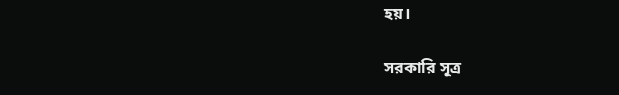হয়।

সরকারি সূত্র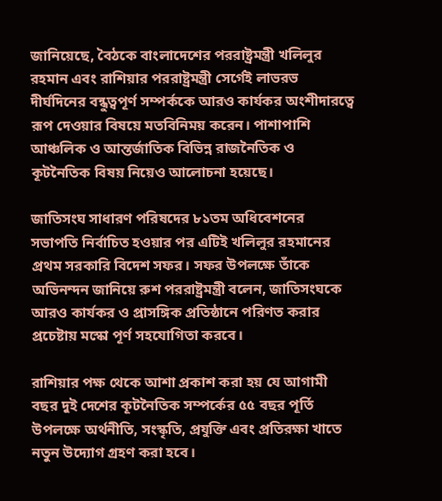জানিয়েছে, বৈঠকে বাংলাদেশের পররাষ্ট্রমন্ত্রী খলিলুর রহমান এবং রাশিয়ার পররাষ্ট্রমন্ত্রী সের্গেই লাভরভ দীর্ঘদিনের বন্ধুত্বপূর্ণ সম্পর্ককে আরও কার্যকর অংশীদারত্বে রূপ দেওয়ার বিষয়ে মতবিনিময় করেন। পাশাপাশি আঞ্চলিক ও আন্তর্জাতিক বিভিন্ন রাজনৈতিক ও কূটনৈতিক বিষয় নিয়েও আলোচনা হয়েছে।

জাতিসংঘ সাধারণ পরিষদের ৮১তম অধিবেশনের সভাপতি নির্বাচিত হওয়ার পর এটিই খলিলুর রহমানের প্রথম সরকারি বিদেশ সফর। সফর উপলক্ষে তাঁকে অভিনন্দন জানিয়ে রুশ পররাষ্ট্রমন্ত্রী বলেন, জাতিসংঘকে আরও কার্যকর ও প্রাসঙ্গিক প্রতিষ্ঠানে পরিণত করার প্রচেষ্টায় মস্কো পূর্ণ সহযোগিতা করবে।

রাশিয়ার পক্ষ থেকে আশা প্রকাশ করা হয় যে আগামী বছর দুই দেশের কূটনৈতিক সম্পর্কের ৫৫ বছর পূর্তি উপলক্ষে অর্থনীতি, সংস্কৃতি, প্রযুক্তি এবং প্রতিরক্ষা খাতে নতুন উদ্যোগ গ্রহণ করা হবে।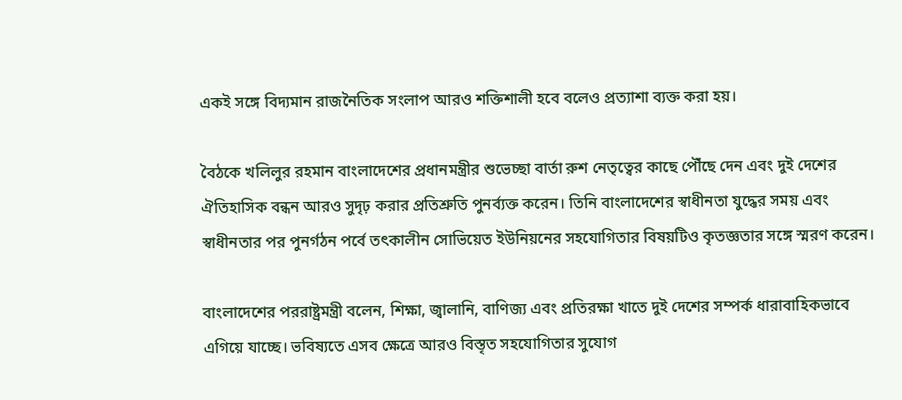একই সঙ্গে বিদ্যমান রাজনৈতিক সংলাপ আরও শক্তিশালী হবে বলেও প্রত্যাশা ব্যক্ত করা হয়।

বৈঠকে খলিলুর রহমান বাংলাদেশের প্রধানমন্ত্রীর শুভেচ্ছা বার্তা রুশ নেতৃত্বের কাছে পৌঁছে দেন এবং দুই দেশের ঐতিহাসিক বন্ধন আরও সুদৃঢ় করার প্রতিশ্রুতি পুনর্ব্যক্ত করেন। তিনি বাংলাদেশের স্বাধীনতা যুদ্ধের সময় এবং স্বাধীনতার পর পুনর্গঠন পর্বে তৎকালীন সোভিয়েত ইউনিয়নের সহযোগিতার বিষয়টিও কৃতজ্ঞতার সঙ্গে স্মরণ করেন।

বাংলাদেশের পররাষ্ট্রমন্ত্রী বলেন, শিক্ষা, জ্বালানি, বাণিজ্য এবং প্রতিরক্ষা খাতে দুই দেশের সম্পর্ক ধারাবাহিকভাবে এগিয়ে যাচ্ছে। ভবিষ্যতে এসব ক্ষেত্রে আরও বিস্তৃত সহযোগিতার সুযোগ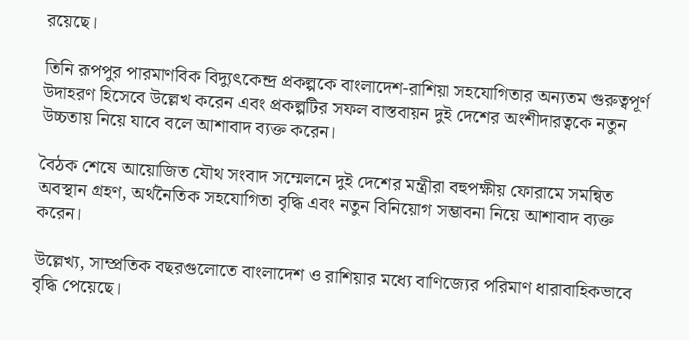রয়েছে।

তিনি রূপপুর পারমাণবিক বিদ্যুৎকেন্দ্র প্রকল্পকে বাংলাদেশ-রাশিয়া সহযোগিতার অন্যতম গুরুত্বপূর্ণ উদাহরণ হিসেবে উল্লেখ করেন এবং প্রকল্পটির সফল বাস্তবায়ন দুই দেশের অংশীদারত্বকে নতুন উচ্চতায় নিয়ে যাবে বলে আশাবাদ ব্যক্ত করেন।

বৈঠক শেষে আয়োজিত যৌথ সংবাদ সম্মেলনে দুই দেশের মন্ত্রীরা বহুপক্ষীয় ফোরামে সমন্বিত অবস্থান গ্রহণ, অর্থনৈতিক সহযোগিতা বৃদ্ধি এবং নতুন বিনিয়োগ সম্ভাবনা নিয়ে আশাবাদ ব্যক্ত করেন।

উল্লেখ্য, সাম্প্রতিক বছরগুলোতে বাংলাদেশ ও রাশিয়ার মধ্যে বাণিজ্যের পরিমাণ ধারাবাহিকভাবে বৃদ্ধি পেয়েছে।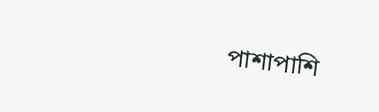পাশাপাশি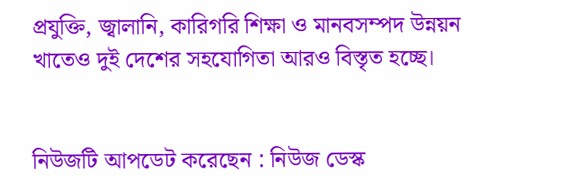প্রযুক্তি, জ্বালানি, কারিগরি শিক্ষা ও মানবসম্পদ উন্নয়ন খাতেও দুই দেশের সহযোগিতা আরও বিস্তৃত হচ্ছে।


নিউজটি আপডেট করেছেন : নিউজ ডেস্ক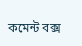কমেন্ট বক্স